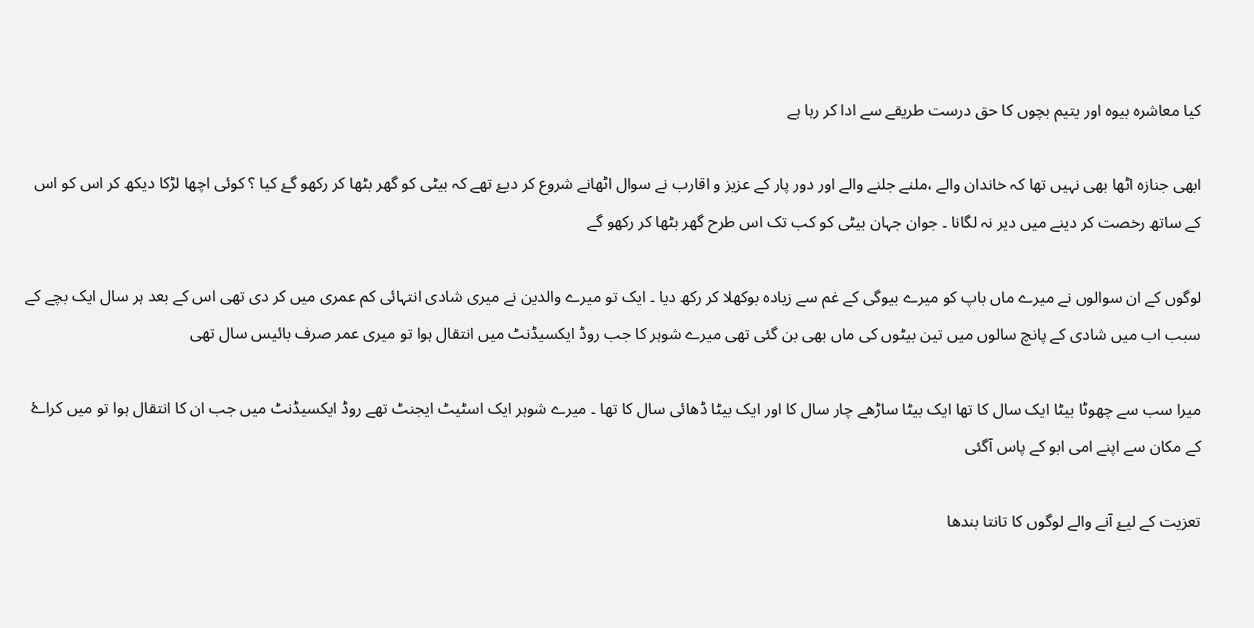کیا معاشرہ بیوہ اور یتیم بچوں کا حق درست طریقے سے ادا کر رہا ہے

ابھی جنازہ اٹھا بھی نہیں تھا کہ خاندان والے ،ملنے جلنے والے اور دور پار کے عزیز و اقارب نے سوال اٹھانے شروع کر دیۓ تھے کہ بیٹی کو گھر بٹھا کر رکھو گۓ کیا ؟ کوئی اچھا لڑکا دیکھ کر اس کو اس کے ساتھ رخصت کر دینے میں دیر نہ لگانا ۔ جوان جہان بیٹی کو کب تک اس طرح گھر بٹھا کر رکھو گے

لوگوں کے ان سوالوں نے میرے ماں باپ کو میرے بیوگی کے غم سے زیادہ بوکھلا کر رکھ دیا ۔ ایک تو میرے والدین نے میری شادی انتہائی کم عمری میں کر دی تھی اس کے بعد ہر سال ایک بچے کے سبب اب میں شادی کے پانچ سالوں میں تین بیٹوں کی ماں بھی بن گئی تھی میرے شوہر کا جب روڈ ایکسیڈنٹ میں انتقال ہوا تو میری عمر صرف بائیس سال تھی

میرا سب سے چھوٹا بیٹا ایک سال کا تھا ایک بیٹا ساڑھے چار سال کا اور ایک بیٹا ڈھائی سال کا تھا ۔ میرے شوہر ایک اسٹیٹ ایجنٹ تھے روڈ ایکسیڈنٹ میں جب ان کا انتقال ہوا تو میں کراۓ کے مکان سے اپنے امی ابو کے پاس آگئی

تعزیت کے لیۓ آنے والے لوگوں کا تانتا بندھا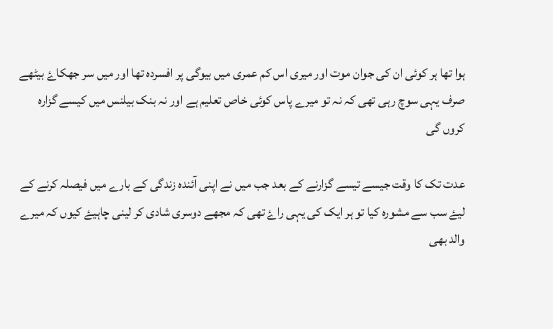ہوا تھا ہر کوئی ان کی جوان موت اور میری اس کم عمری میں بیوگی پر افسردہ تھا اور میں سر جھکاۓ بیٹھے صرف یہی سوچ رہی تھی کہ نہ تو میرے پاس کوئی خاص تعلیم ہے اور نہ بنک بیلنس میں کیسے گزارہ کروں گی

عدت تک کا وقت جیسے تیسے گزارنے کے بعد جب میں نے اپنی آئندہ زندگی کے بارے میں فیصلہ کرنے کے لیۓ سب سے مشورہ کیا تو ہر ایک کی یہی راۓ تھی کہ مجھے دوسری شادی کر لینی چاہیۓ کیوں کہ میرے والد بھی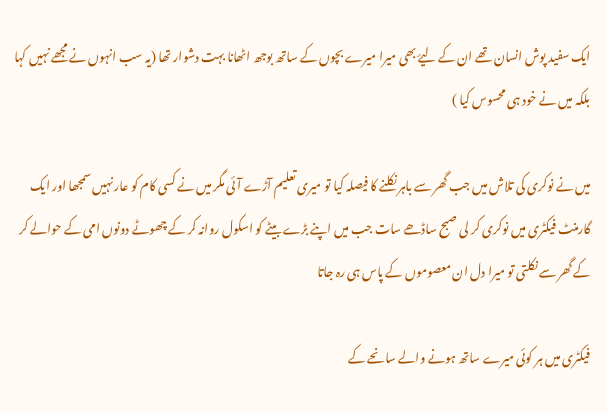ایک سفید پوش انسان تھے ان کے لیۓ بھی میرا میرے بچوں کے ساتھ بوجھ اٹھانا بہت دشوار تھا (یہ سب انہوں نے مجھے نہیں کہا بلکہ میں نے خود ہی محسوس کیا )

میں نے نوکری کی تلاش میں جب گھر سے باہر نکلنے کا فیصلہ کیا تو میری تعلیم آڑے آئی مگر میں نے کسی کام کو عار نہیں سمجھا اور ایک گارمنٹ فیکٹری میں نوکری کر لی صبح ساڈھے سات جب میں اپنے بڑے بیٹے کو اسکول روانہ کر کے چھوٹے دونوں امی کے حوالے کر کے گھر سے نکلتی تو میرا دل ان معصوموں کے پاس ہی رہ جاتا

فیکٹری میں ہر کوئی میرے ساتھ ہونے والے سانحے کے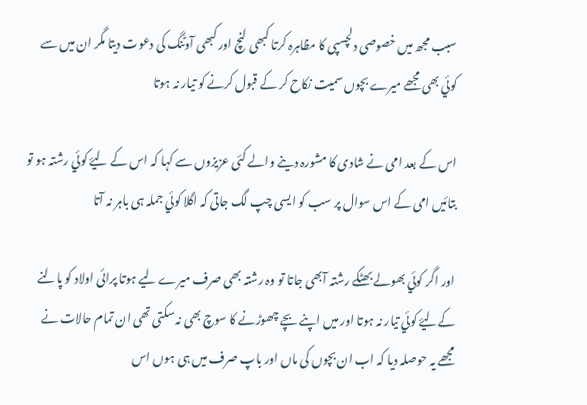سبب مجھ میں خصوصی دلچسپی کا مظاہرہ کرتا کبھی لنچ اور کبھی آوٹنگ کی دعوت دیتا مگر ان میں سے کوئي بھی مجھے میرے بچوں سمیت نکاح کر کے قبول کرنے کو تیار نہ ہوتا

اس کے بعد امی نے شادی کا مشورہ دینے والے کئی عزیزوں سے کہا کہ اس کے لیۓ کوئي رشتہ ہو تو بتائیں امی کے اس سوال پر سب کو ایسی چپ لگ جاتی کہ اگلا کوئي جملہ ہی باہر نہ آتا

اور اگر کوئي بھولے بھٹکے رشتہ آبھی جاتا تو وہ رشتہ بھی صرف میرے لیے ہوتا پرائی اولاد کو پالنے کےلیۓ کوئي تیار نہ ہوتا اور میں اپنے بچے چھوڑنے کا سوچ بھی نہ سکتی تھی ان تمام حالات نے مجھے یہ حوصلہ دیا کہ اب ان بچوں کی ماں اور باپ صرف میں ہی ہوں اس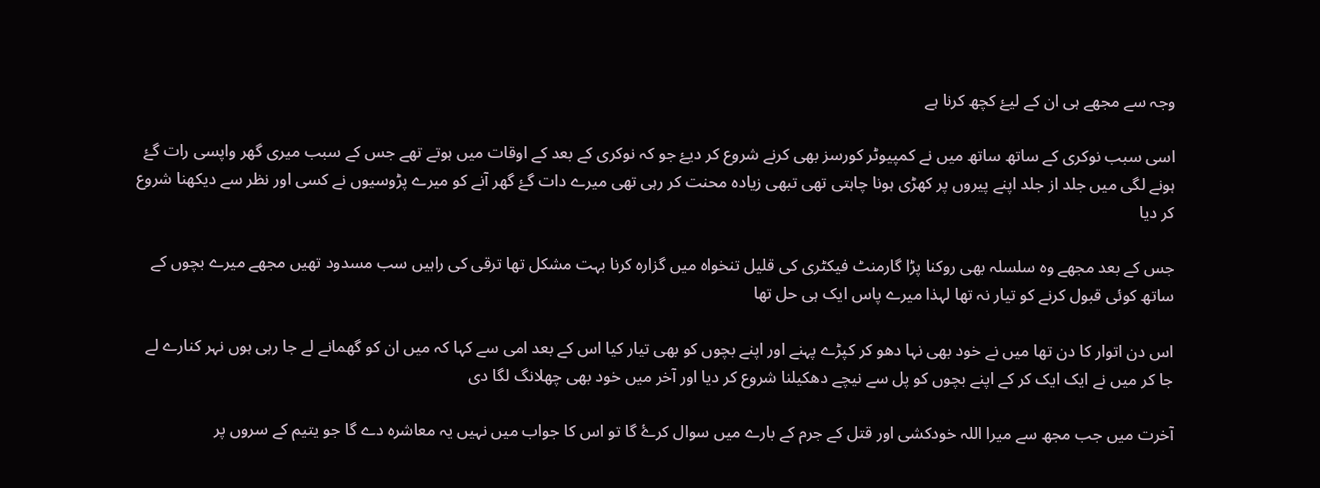وجہ سے مجھے ہی ان کے لیۓ کچھ کرنا ہے

اسی سبب نوکری کے ساتھ ساتھ میں نے کمپیوٹر کورسز بھی کرنے شروع کر دیۓ جو کہ نوکری کے بعد کے اوقات میں ہوتے تھے جس کے سبب میری گھر واپسی رات گۓ ہونے لگی میں جلد از جلد اپنے پیروں پر کھڑی ہونا چاہتی تھی تبھی زيادہ محنت کر رہی تھی میرے دات گۓ گھر آنے کو میرے پڑوسیوں نے کسی اور نظر سے دیکھنا شروع کر دیا

جس کے بعد مجھے وہ سلسلہ بھی روکنا پڑا گارمنٹ فیکٹری کی قلیل تنخواہ میں گزارہ کرنا بہت مشکل تھا ترقی کی راہیں سب مسدود تھیں مجھے میرے بچوں کے ساتھ کوئی قبول کرنے کو تیار نہ تھا لہذا میرے پاس ایک ہی حل تھا

اس دن اتوار کا دن تھا میں نے خود بھی نہا دھو کر کپڑے پہنے اور اپنے بچوں کو بھی تیار کیا اس کے بعد امی سے کہا کہ میں ان کو گھمانے لے جا رہی ہوں نہر کنارے لے جا کر میں نے ایک ایک کر کے اپنے بچوں کو پل سے نیچے دھکیلنا شروع کر دیا اور آخر میں خود بھی چھلانگ لگا دی

آخرت میں جب مجھ سے میرا اللہ خودکشی اور قتل کے جرم کے بارے میں سوال کرۓ گا تو اس کا جواب میں نہیں یہ معاشرہ دے گا جو یتیم کے سروں پر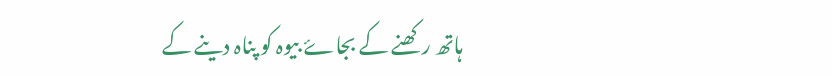ہاتھ رکھنے کے بجاۓ بیوہ کو پناہ دینے کے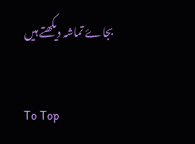بجاۓ تماشہ دیکھتے ہیں

To Top